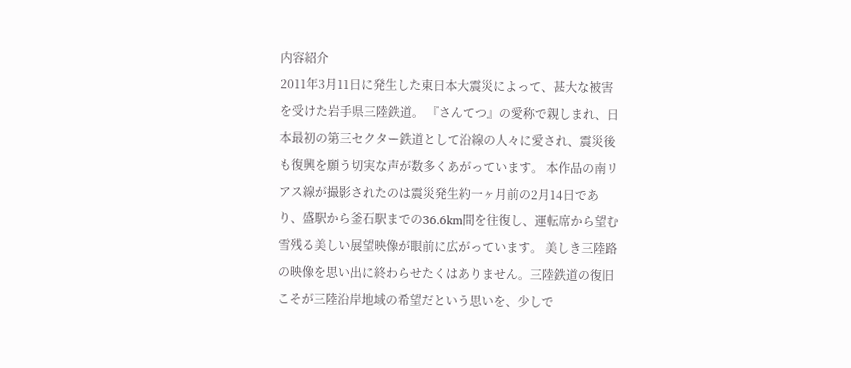内容紹介
2011年3月11日に発生した東日本大震災によって、甚大な被害を受けた岩手県三陸鉄道。 『さんてつ』の愛称で親しまれ、日本最初の第三セクター鉄道として沿線の人々に愛され、震災後も復興を願う切実な声が数多くあがっています。 本作品の南リアス線が撮影されたのは震災発生約一ヶ月前の2月14日であり、盛駅から釜石駅までの36.6km間を往復し、運転席から望む雪残る美しい展望映像が眼前に広がっています。 美しき三陸路の映像を思い出に終わらせたくはありません。三陸鉄道の復旧こそが三陸沿岸地域の希望だという思いを、少しで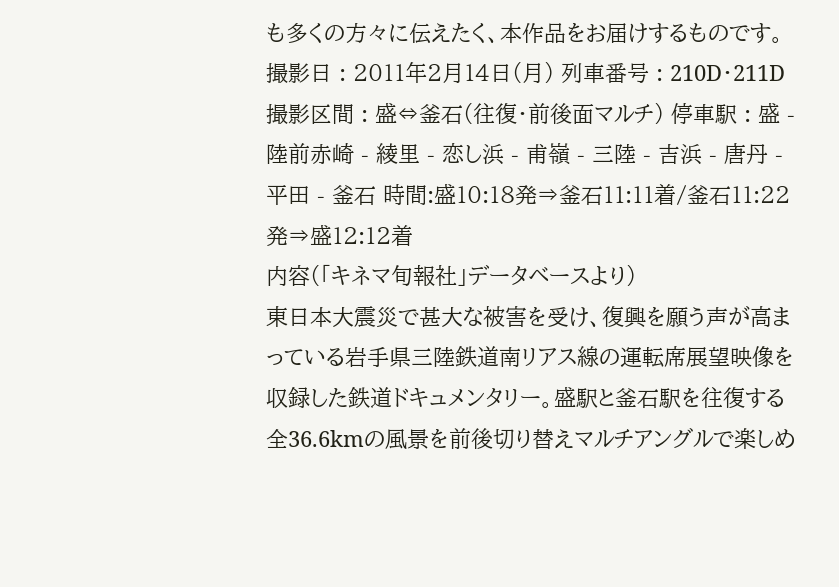も多くの方々に伝えたく、本作品をお届けするものです。撮影日 : 2011年2月14日(月) 列車番号 : 210D・211D 撮影区間 : 盛⇔釜石(往復・前後面マルチ) 停車駅 : 盛 - 陸前赤崎 - 綾里 - 恋し浜 - 甫嶺 - 三陸 - 吉浜 - 唐丹 - 平田 - 釜石 時間:盛10:18発⇒釜石11:11着/釜石11:22発⇒盛12:12着
内容(「キネマ旬報社」データベースより)
東日本大震災で甚大な被害を受け、復興を願う声が高まっている岩手県三陸鉄道南リアス線の運転席展望映像を収録した鉄道ドキュメンタリー。盛駅と釜石駅を往復する全36.6kmの風景を前後切り替えマルチアングルで楽しめ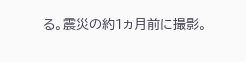る。震災の約1ヵ月前に撮影。